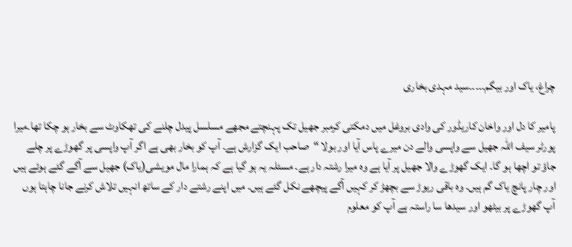چراغ، یاک اور بیگم۔۔۔۔۔سید مہدی بخاری

پامیر کا دل اور واخان کاریڈور کی وادی بروغل میں دمکتی کرمبر جھیل تک پہنچتے مجھے مسلسل پیدل چلنے کی تھکاوٹ سے بخار ہو چکا تھا۔میرا پورٹر سیف اللہ جھیل سے واپسی والے دن میرے پاس آیا اور بولا “صاحب ایک گزارش ہے۔ آپ کو بخار بھی ہے اگر آپ واپسی پر گھوڑے پر چلے جاؤ تو اچھا ہو گا۔ ایک گھوڑے والا جھیل پر آیا ہے وہ میرا رشتہ دار ہے۔ مسئلہ یہ ہو گیا ہے کہ ہمارا مال مویشی(یاک) جھیل سے آگے گئے ہوئے ہیں اور چار پانچ یاک گم ہیں۔ وہ باقی ریوڑ سے بچھڑ کر کہیں آگے پیچھے نکل گئے ہیں۔ میں اپنے رشتے دار کے ساتھ انہیں تلاش کرنے جانا چاہتا ہوں آپ گھوڑے پر بیٹھو اور سیدھا سا راستہ ہے آپ کو معلوم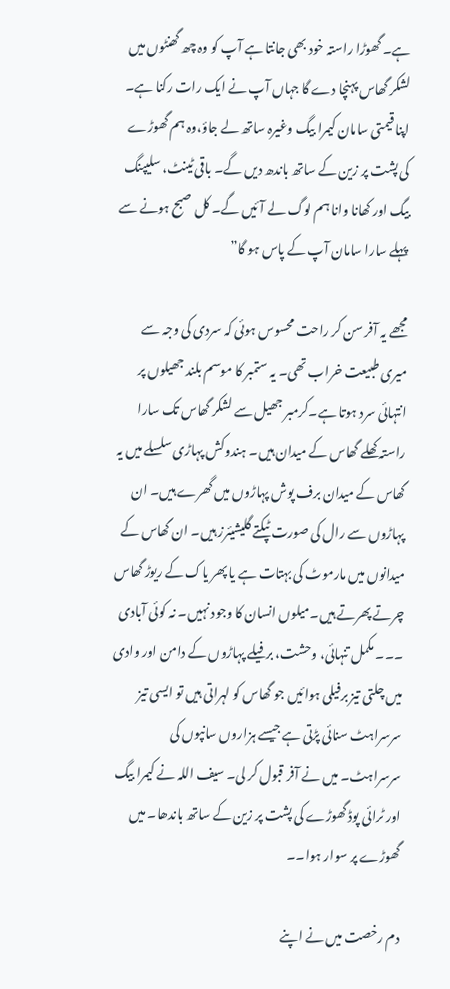ہے۔ گھوڑا راستہ خود بھی جانتا ہے آپ کو وہ چھ گھنٹوں میں لشکر گھاس پہنچا دے گا جہاں آپ نے ایک رات رکنا ہے۔ اپنا قیمتی سامان کیمرا بیگ وغیرہ ساتھ لے جاؤ،وہ ہم گھوڑے کی پشت پر زین کے ساتھ باندھ دیں گے۔ باقی ٹینٹ، سلیپنگ بیگ اور کھانا وانا ہم لوگ لے آئیں گے۔ کل صبح ہونے سے پہلے سارا سامان آپ کے پاس ہو گا”

مجھے یہ آفر سن کر راحت محسوس ہوئی کہ سردی کی وجہ سے میری طبیعت خراب تھی۔ یہ ستمبر کا موسم بلند جھیلوں پر انتہائی سرد ہوتا ہے۔کرمبر جھیل سے لشکر گھاس تک سارا راستہ کھلے گھاس کے میدان ہیں۔ ہندوکش پہاڑی سلسلے میں یہ گھاس کے میدان برف پوش پہاڑوں میں گھرے ہیں۔ ان پہاڑوں سے رال کی صورت ٹپکتے گلیشیئرز ہیں۔ ان گھاس کے میدانوں میں مارموٹ کی بہتات ہے یا پھر یاک کے ریوڑ گھاس چرتے پھرتے ہیں۔میلوں انسان کا وجود نہیں۔ نہ کوئی آبادی ۔۔۔ مکمل تنہائی، وحشت، برفیلے پہاڑوں کے دامن اور وادی میں چلتی تیز برفیلی ہوائیں جو گھاس کو لہراتی ہیں تو ایسی تیز سرسراہٹ سنائی پڑتی ہے جیسے ہزاروں سانپوں کی سرسراہٹ۔ میں نے آفر قبول کر لی۔ سیف اللہ نے کیمرا بیگ اور ٹرائی پوڈ گھوڑے کی پشت پر زین کے ساتھ باندھا۔ میں گھوڑے پر سوار ہوا۔۔

دم رخصت میں نے اپنے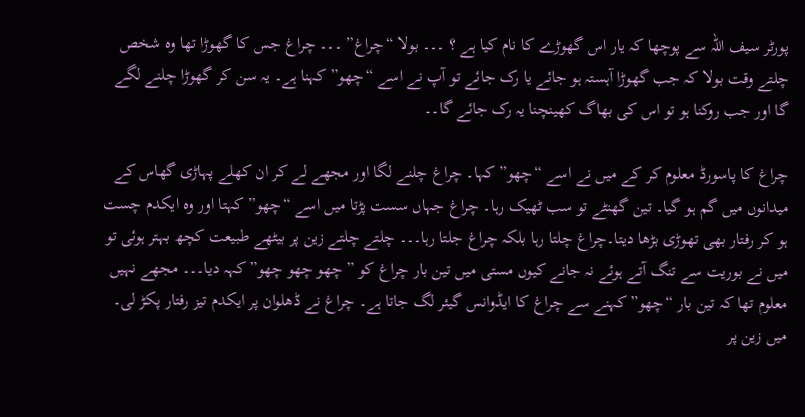پورٹر سیف اللہ سے پوچھا کہ یار اس گھوڑے کا نام کیا ہے ؟ ۔۔۔ بولا “چراغ” ۔۔۔ چراغ جس کا گھوڑا تھا وہ شخص چلتے وقت بولا کہ جب گھوڑا آہستہ ہو جائے یا رک جائے تو آپ نے اسے “چھو” کہنا ہے۔ یہ سن کر گھوڑا چلنے لگے گا اور جب روکنا ہو تو اس کی بھاگ کھینچنا یہ رک جائے گا۔۔

چراغ کا پاسورڈ معلوم کر کے میں نے اسے “چھو” کہا۔ چراغ چلنے لگا اور مجھے لے کر ان کھلے پہاڑی گھاس کے میدانوں میں گم ہو گیا۔ تین گھنٹے تو سب ٹھیک رہا۔ چراغ جہاں سست پڑتا میں اسے “چھو” کہتا اور وہ ایکدم چست ہو کر رفتار بھی تھوڑی بڑھا دیتا۔چراغ چلتا رہا بلکہ چراغ جلتا رہا۔۔۔ چلتے چلتے زین پر بیٹھے طبیعت کچھ بہتر ہوئی تو میں نے بوریت سے تنگ آتے ہوئے نہ جانے کیوں مستی میں تین بار چراغ کو ” چھو چھو چھو” کہہ دیا۔۔۔ مجھے نہیں معلوم تھا کہ تین بار “چھو” کہنے سے چراغ کا ایڈوانس گیئر لگ جاتا ہے۔ چراغ نے ڈھلوان پر ایکدم تیز رفتار پکڑ لی۔ میں زین پر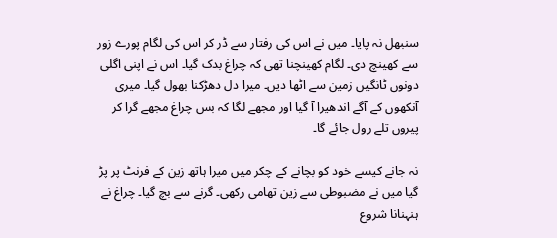سنبھل نہ پایا۔ میں نے اس کی رفتار سے ڈر کر اس کی لگام پورے زور سے کھینچ دی۔ لگام کھینچنا تھی کہ چراغ بدک گیا۔ اس نے اپنی اگلی دونوں ٹانگیں زمین سے اٹھا دیں۔ میرا دل دھڑکنا بھول گیا۔ میری آنکھوں کے آگے اندھیرا آ گیا اور مجھے لگا کہ بس چراغ مجھے گرا کر پیروں تلے رول جائے گا۔

نہ جانے کیسے خود کو بچانے کے چکر میں میرا ہاتھ زین کے فرنٹ پر پڑ گیا میں نے مضبوطی سے زین تھامی رکھی۔ گرنے سے بچ گیا۔ چراغ نے ہنہنانا شروع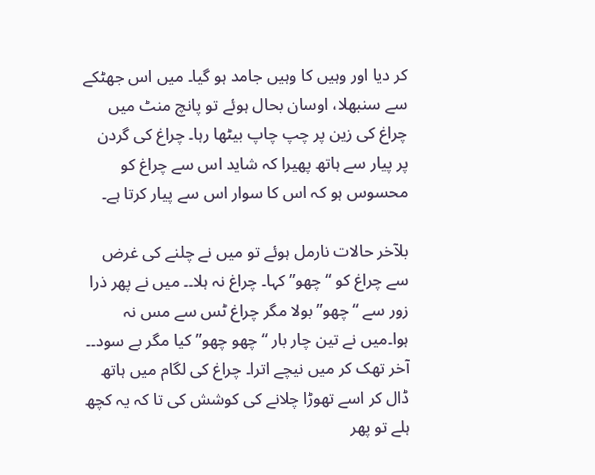کر دیا اور وہیں کا وہیں جامد ہو گیا۔ میں اس جھٹکے سے سنبھلا، اوسان بحال ہوئے تو پانچ منٹ میں چراغ کی زین پر چپ چاپ بیٹھا رہا۔ چراغ کی گردن پر پیار سے ہاتھ پھیرا کہ شاید اس سے چراغ کو محسوس ہو کہ اس کا سوار اس سے پیار کرتا ہے۔

بلآخر حالات نارمل ہوئے تو میں نے چلنے کی غرض سے چراغ کو “چھو” کہا۔ چراغ نہ ہلا۔۔ میں نے پھر ذرا زور سے “چھو” بولا مگر چراغ ٹس سے مس نہ ہوا۔میں نے تین چار بار “چھو چھو” کیا مگر بے سود۔۔ آخر تھک کر میں نیچے اترا۔ چراغ کی لگام میں ہاتھ ڈال کر اسے تھوڑا چلانے کی کوشش کی تا کہ یہ کچھ ہلے تو پھر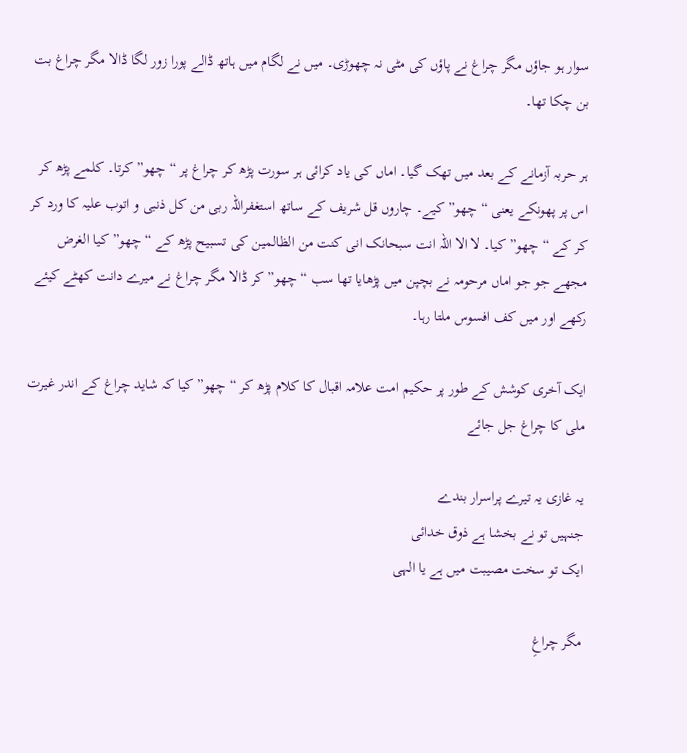سوار ہو جاؤں مگر چراغ نے پاؤں کی مٹی نہ چھوڑی۔ میں نے لگام میں ہاتھ ڈالے پورا زور لگا ڈالا مگر چراغ بت بن چکا تھا۔

ہر حربہ آزمانے کے بعد میں تھک گیا۔ اماں کی یاد کرائی ہر سورت پڑھ کر چراغ پر “چھو” کرتا۔ کلمے پڑھ کر اس پر پھونکے یعنی “چھو” کیے۔ چاروں قل شریف کے ساتھ استغفراللہ ربی من کل ذنبی و اتوب علیہ کا ورد کر کر کے “چھو” کیا۔ لا الا اللہ انت سبحانک انی کنت من الظالمین کی تسبیح پڑھ کے “چھو” کیا الغرض مجھے جو جو اماں مرحومہ نے بچپن میں پڑھایا تھا سب “چھو” کر ڈالا مگر چراغ نے میرے دانت کھٹے کیئے رکھے اور میں کف افسوس ملتا رہا۔

ایک آخری کوشش کے طور پر حکیم امت علامہ اقبال کا کلام پڑھ کر “چھو” کیا کہ شاید چراغ کے اندر غیرت ملی کا چراغ جل جائے

یہ غازی یہ تیرے پراسرار بندے
جنہیں تو نے بخشا ہے ذوق خدائی
ایک تو سخت مصیبت میں ہے یا الہی

مگر چراغِ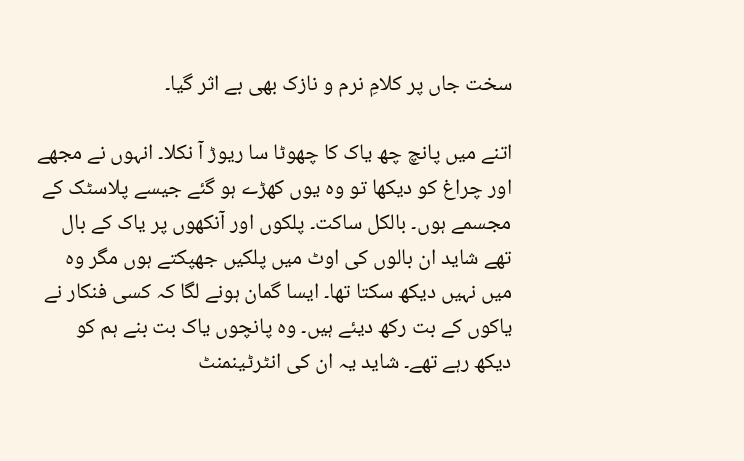سخت جاں پر کلامِ نرم و نازک بھی بے اثر گیا۔

اتنے میں پانچ چھ یاک کا چھوٹا سا ریوڑ آ نکلا۔ انہوں نے مجھے اور چراغ کو دیکھا تو وہ یوں کھڑے ہو گئے جیسے پلاسٹک کے مجسمے ہوں۔ بالکل ساکت۔ پلکوں اور آنکھوں پر یاک کے بال تھے شاید ان بالوں کی اوٹ میں پلکیں جھپکتے ہوں مگر وہ میں نہیں دیکھ سکتا تھا۔ ایسا گمان ہونے لگا کہ کسی فنکار نے یاکوں کے بت رکھ دیئے ہیں۔ وہ پانچوں یاک بت بنے ہم کو دیکھ رہے تھے۔ شاید یہ ان کی انٹرٹینمنٹ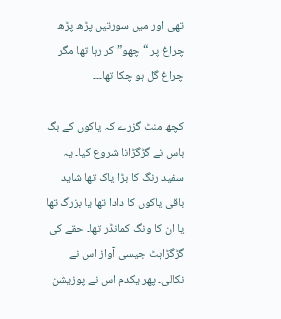تھی اور میں سورتیں پڑھ پڑھ چراغ پر “چھو” کر رہا تھا مگر چراغ گل ہو چکا تھا۔۔۔

کچھ منٹ گزرے کہ یاکوں کے بگ باس نے گڑگڑانا شروع کیا۔ یہ سفید رنگ کا بڑا یاک تھا شاید باقی یاکوں کا دادا تھا یا بزرگ تھا یا ان کا ونگ کمانڈر تھا۔ حقے کی گڑگڑاہٹ جیسی آواز اس نے نکالی۔ پھر یکدم اس نے پوزیشن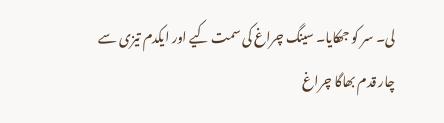لی۔ سر کو جھکایا۔ سینگ چراغ کی سمت کیے اور ایکدم تیزی سے چار قدم بھاگا چراغ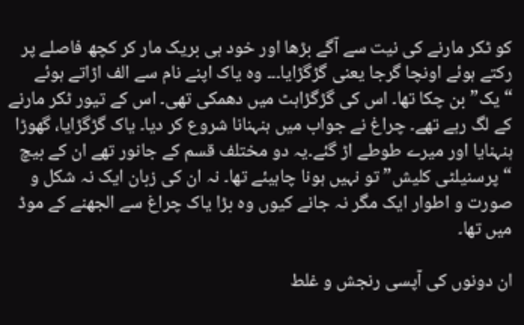کو ٹکر مارنے کی نیت سے آگے بڑھا اور خود ہی بریک مار کر کچھ فاصلے پر رکتے ہوئے اونچا گرجا یعنی گڑگڑایا۔۔۔ وہ یاک اپنے نام سے الف اڑاتے ہوئے “یک” بن چکا تھا۔ اس کی گڑگڑاہٹ میں دھمکی تھی۔ اس کے تیور ٹکر مارنے کے لگ رہے تھے۔ چراغ نے جواب میں ہنہنانا شروع کر دیا۔ یاک گڑگڑایا، گھوڑا ہنہنایا اور میرے طوطے اڑ گئے۔یہ دو مختلف قسم کے جانور تھے ان کے بیچ “پرسنیلٹی کلیش” تو نہیں ہونا چاہیئے تھا۔ نہ ان کی زبان ایک نہ شکل و صورت و اطوار ایک مگر نہ جانے کیوں وہ بڑا یاک چراغ سے الجھنے کے موڈ میں تھا۔

ان دونوں کی آپسی رنجش و غلط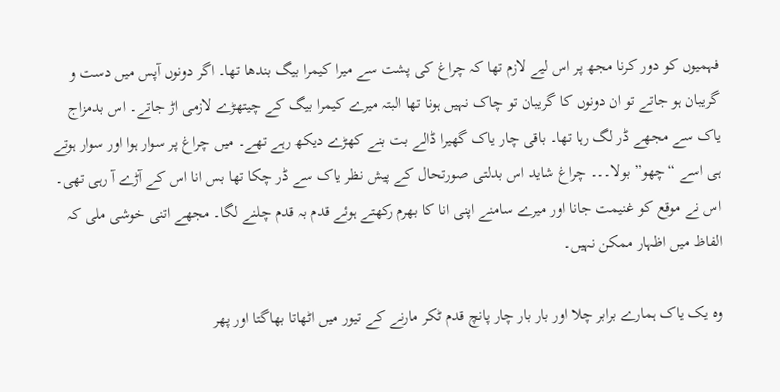فہمیوں کو دور کرنا مجھ پر اس لیے لازم تھا کہ چراغ کی پشت سے میرا کیمرا بیگ بندھا تھا۔ اگر دونوں آپس میں دست و گریبان ہو جاتے تو ان دونوں کا گریبان تو چاک نہیں ہونا تھا البتہ میرے کیمرا بیگ کے چیتھڑے لازمی اڑ جاتے۔ اس بدمزاج یاک سے مجھے ڈر لگ رہا تھا۔ باقی چار یاک گھیرا ڈالے بت بنے کھڑے دیکھ رہے تھے۔ میں چراغ پر سوار ہوا اور سوار ہوتے ہی اسے “چھو” بولا۔۔۔ چراغ شاید اس بدلتی صورتحال کے پیش نظر یاک سے ڈر چکا تھا بس انا اس کے آڑے آ رہی تھی۔ اس نے موقع کو غنیمت جانا اور میرے سامنے اپنی انا کا بھرم رکھتے ہوئے قدم بہ قدم چلنے لگا۔ مجھے اتنی خوشی ملی کہ الفاظ میں اظہار ممکن نہیں۔

وہ یک یاک ہمارے برابر چلا اور بار بار چار پانچ قدم ٹکر مارنے کے تیور میں اٹھاتا بھاگتا اور پھر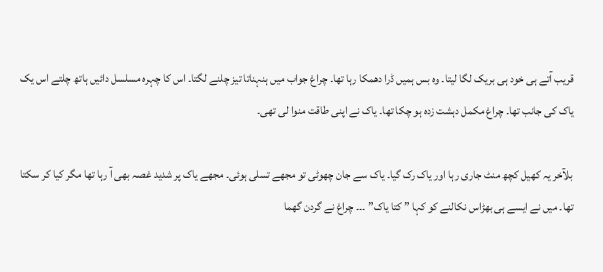قریب آتے ہی خود ہی بریک لگا لیتا۔ وہ بس ہمیں ڈرا دھمکا رہا تھا۔ چراغ جواب میں ہنہناتا تیز چلنے لگتا۔ اس کا چہرہ مسلسل دائیں ہاتھ چلتے اس یک یاک کی جانب تھا۔ چراغ مکمل دہشت زدہ ہو چکا تھا۔ یاک نے اپنی طاقت منوا لی تھی۔

بلآخر یہ کھیل کچھ منٹ جاری رہا اور یاک رک گیا۔ یاک سے جان چھوٹی تو مجھے تسلی ہوئی۔ مجھے یاک پر شدید غصہ بھی آ رہا تھا مگر کیا کر سکتا تھا۔ میں نے ایسے ہی بھڑاس نکالنے کو کہا ” کتا یاک” ۔۔۔ چراغ نے گردن گھما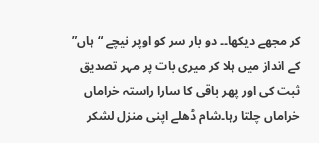کر مجھے دیکھا۔۔ دو بار سر کو اوپر نیچے “ہاں” کے انداز میں ہلا کر میری بات پر مہر تصدیق ثبت کی اور پھر باقی کا سارا راستہ خراماں خراماں چلتا رہا۔شام ڈھلے اپنی منزل لشکر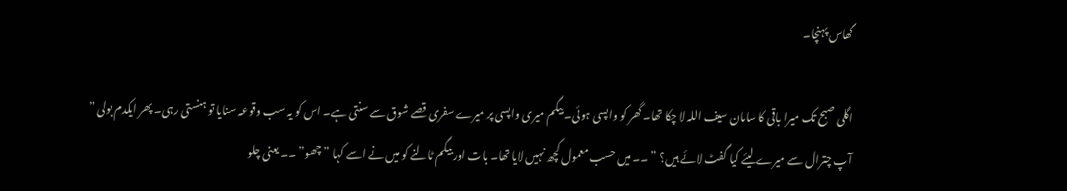گھاس پہنچا۔

اگلی صبح تک میرا باقی کا سامان سیف اللہ لا چکا تھا۔ گھر کو واپسی ہوئی۔ بیگم میری واپسی پر میرے سفری قصے شوق سے سنتی ہے۔ اس کو یہ سب وقوعہ سنایا تو ہنستی رہی۔ پھر ایکدم بولی ” آپ چترال سے میرے لیئے کیا گفٹ لائے ہیں؟ ” ۔۔ میں حسب معمول کچھ نہیں لایا تھا۔ بات اور بیگم ٹالنے کو میں نے اسے کہا ” چھو” ۔۔ یعنی چلو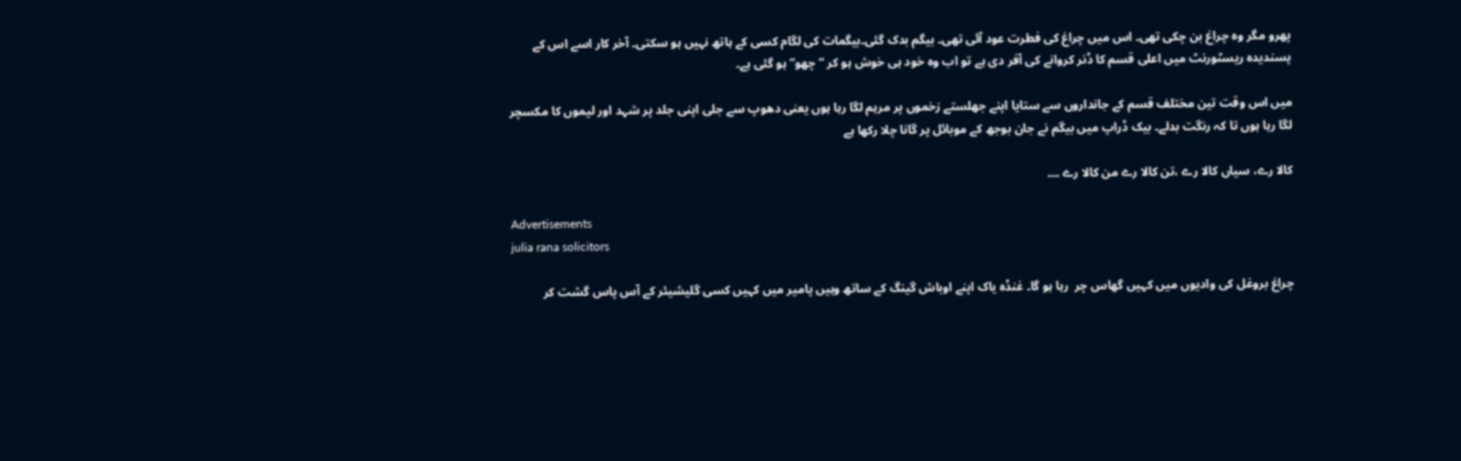پھرو مگر وہ چراغ بن چکی تھی۔ اس میں چراغ کی فطرت عود آئی تھی۔ بیگم بدک گئی۔بیگمات کی لگام کسی کے ہاتھ نہیں ہو سکتی۔ آخر کار اسے اس کے پسندیدہ ریسٹورنٹ میں اعلی قسم کا ڈنر کروانے کی آفر دی ہے تو اب وہ خود ہی خوش ہو کر “چھو” ہو گئی ہے۔

میں اس وقت تین مختلف قسم کے جانداروں سے ستایا اپنے جھلستے زخموں پر مرہم لگا رہا ہوں یعنی دھوپ سے جلی اپنی جلد پر شہد اور لیموں کا مکسچر لگا رہا ہوں تا کہ رنگت بدلے۔ بیک ڈراپ میں بیگم نے جان بوجھ کے موبائل پر گانا چلا رکھا ہے

کالا رے، سیاں کالا رے ،تن کالا رے من کالا رے ۔۔۔

Advertisements
julia rana solicitors

چراغ بروغل کی وادیوں میں کہیں گھاس چر  رہا ہو گا۔ غنڈہ یاک اپنے اوباش گینگ کے ساتھ وہیں پامیر میں کہیں کسی گلیشیئر کے آس پاس گشت کر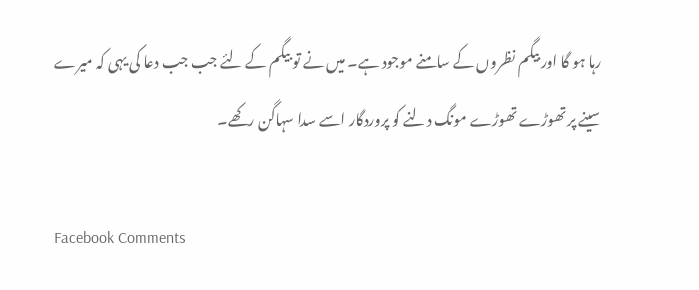رہا ہو گا اور بیگم نظروں کے سامنے موجود ہے۔ میں نے تو بیگم کے لئے جب جب دعا کی یہی کہ میرے سینے پر تھوڑے تھوڑے مونگ دلنے کو پروردگار اسے سدا سہاگن رکھے۔

Facebook Comments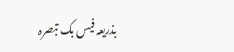بذریعہ فیس بک تبصرہ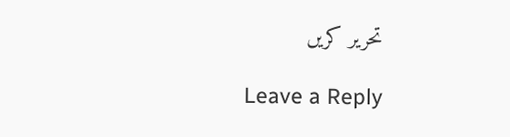تحریر کریں

Leave a Reply